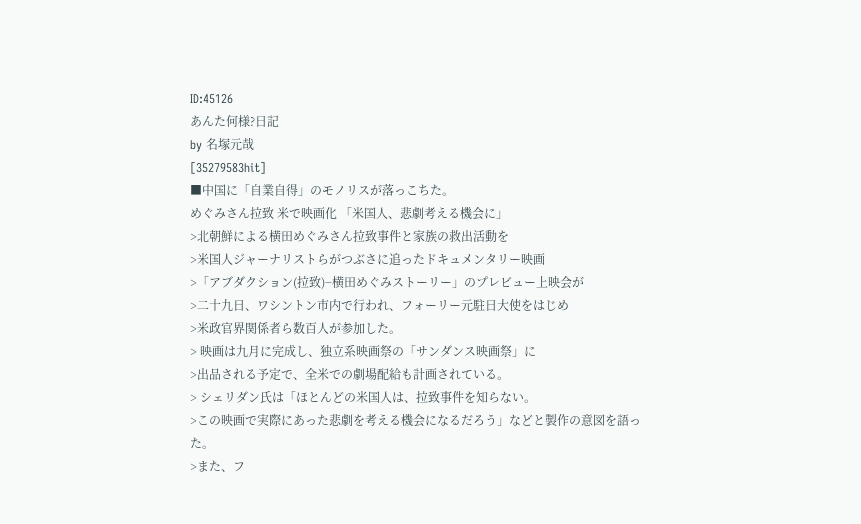ID:45126
あんた何様?日記
by 名塚元哉
[35279583hit]
■中国に「自業自得」のモノリスが落っこちた。
めぐみさん拉致 米で映画化 「米国人、悲劇考える機会に」
>北朝鮮による横田めぐみさん拉致事件と家族の救出活動を
>米国人ジャーナリストらがつぶさに追ったドキュメンタリー映画
>「アブダクション(拉致)−横田めぐみストーリー」のプレビュー上映会が
>二十九日、ワシントン市内で行われ、フォーリー元駐日大使をはじめ
>米政官界関係者ら数百人が参加した。
> 映画は九月に完成し、独立系映画祭の「サンダンス映画祭」に
>出品される予定で、全米での劇場配給も計画されている。
> シェリダン氏は「ほとんどの米国人は、拉致事件を知らない。
>この映画で実際にあった悲劇を考える機会になるだろう」などと製作の意図を語った。
>また、フ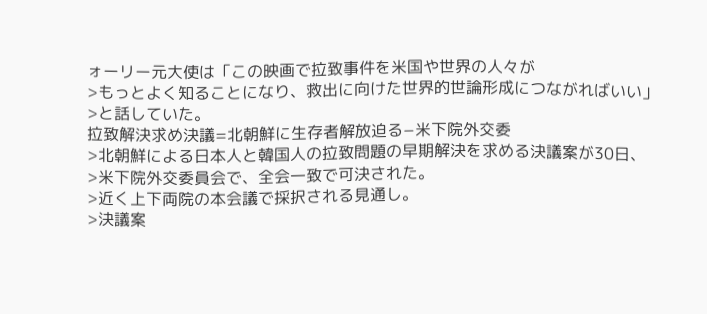ォーリー元大使は「この映画で拉致事件を米国や世界の人々が
>もっとよく知ることになり、救出に向けた世界的世論形成につながればいい」
>と話していた。
拉致解決求め決議=北朝鮮に生存者解放迫る−米下院外交委
>北朝鮮による日本人と韓国人の拉致問題の早期解決を求める決議案が30日、
>米下院外交委員会で、全会一致で可決された。
>近く上下両院の本会議で採択される見通し。
>決議案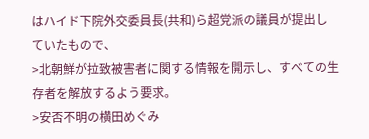はハイド下院外交委員長(共和)ら超党派の議員が提出していたもので、
>北朝鮮が拉致被害者に関する情報を開示し、すべての生存者を解放するよう要求。
>安否不明の横田めぐみ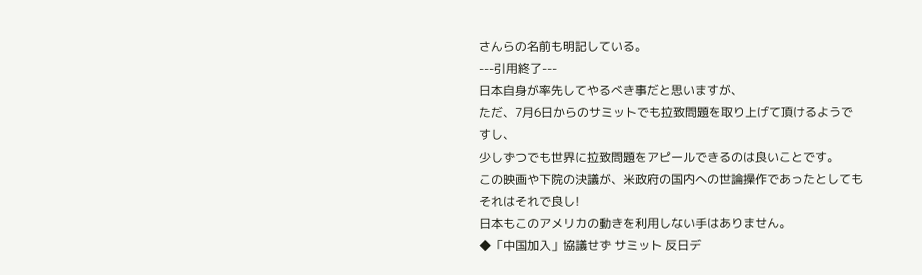さんらの名前も明記している。
---引用終了---
日本自身が率先してやるべき事だと思いますが、
ただ、7月6日からのサミットでも拉致問題を取り上げて頂けるようですし、
少しずつでも世界に拉致問題をアピールできるのは良いことです。
この映画や下院の決議が、米政府の国内への世論操作であったとしても
それはそれで良し!
日本もこのアメリカの動きを利用しない手はありません。
◆「中国加入」協議せず サミット 反日デ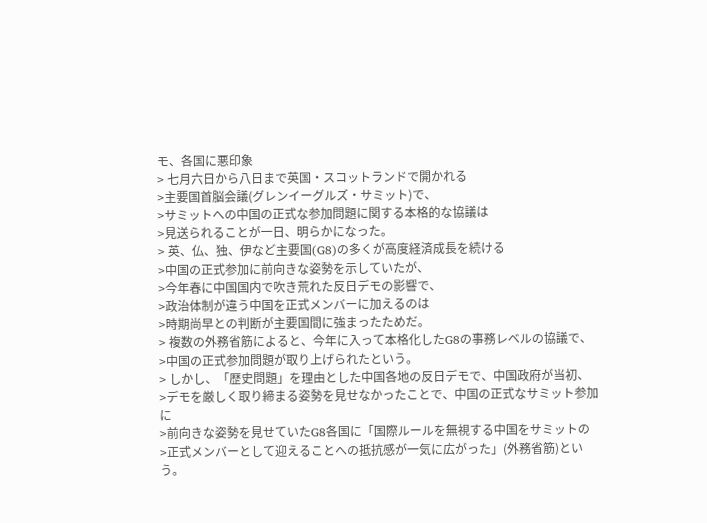モ、各国に悪印象
> 七月六日から八日まで英国・スコットランドで開かれる
>主要国首脳会議(グレンイーグルズ・サミット)で、
>サミットへの中国の正式な参加問題に関する本格的な協議は
>見送られることが一日、明らかになった。
> 英、仏、独、伊など主要国(G8)の多くが高度経済成長を続ける
>中国の正式参加に前向きな姿勢を示していたが、
>今年春に中国国内で吹き荒れた反日デモの影響で、
>政治体制が違う中国を正式メンバーに加えるのは
>時期尚早との判断が主要国間に強まったためだ。
> 複数の外務省筋によると、今年に入って本格化したG8の事務レベルの協議で、
>中国の正式参加問題が取り上げられたという。
> しかし、「歴史問題」を理由とした中国各地の反日デモで、中国政府が当初、
>デモを厳しく取り締まる姿勢を見せなかったことで、中国の正式なサミット参加に
>前向きな姿勢を見せていたG8各国に「国際ルールを無視する中国をサミットの
>正式メンバーとして迎えることへの抵抗感が一気に広がった」(外務省筋)という。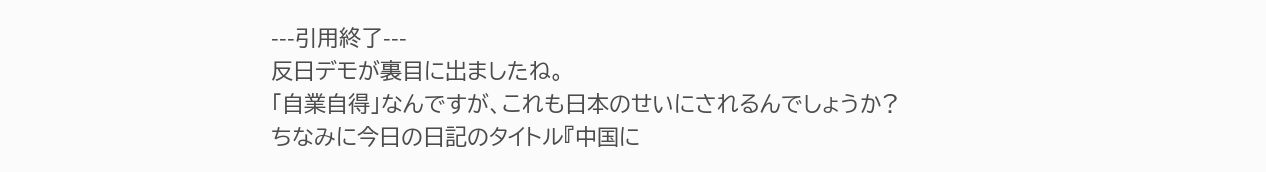---引用終了---
反日デモが裏目に出ましたね。
「自業自得」なんですが、これも日本のせいにされるんでしょうか?
ちなみに今日の日記のタイトル『中国に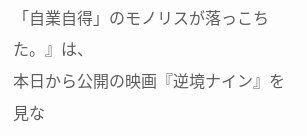「自業自得」のモノリスが落っこちた。』は、
本日から公開の映画『逆境ナイン』を見な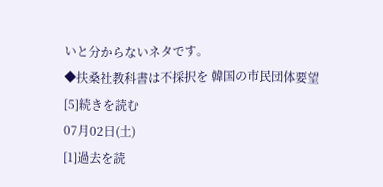いと分からないネタです。
◆扶桑社教科書は不採択を 韓国の市民団体要望
[5]続きを読む
07月02日(土)
[1]過去を読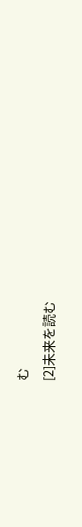む
[2]未来を読む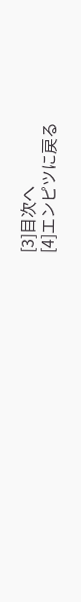[3]目次へ
[4]エンピツに戻る